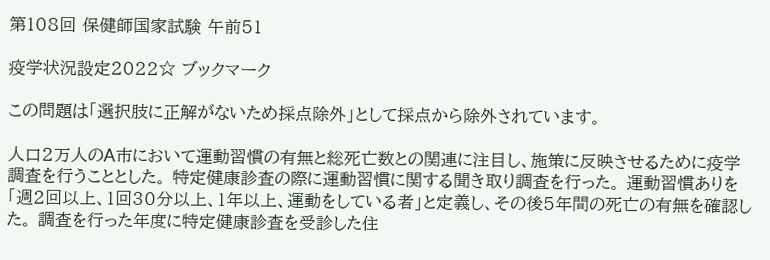第108回 保健師国家試験 午前51

疫学状況設定2022☆ ブックマーク

この問題は「選択肢に正解がないため採点除外」として採点から除外されています。

人口2万人のA市において運動習慣の有無と総死亡数との関連に注目し、施策に反映させるために疫学調査を行うこととした。 特定健康診査の際に運動習慣に関する聞き取り調査を行った。 運動習慣ありを「週2回以上、1回30分以上、1年以上、運動をしている者」と定義し、その後5年間の死亡の有無を確認した。 調査を行った年度に特定健康診査を受診した住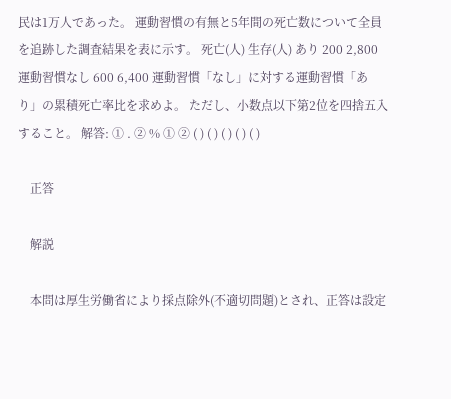民は1万人であった。 運動習慣の有無と5年間の死亡数について全員を追跡した調査結果を表に示す。 死亡(人) 生存(人) あり 200 2,800 運動習慣なし 600 6,400 運動習慣「なし」に対する運動習慣「あり」の累積死亡率比を求めよ。 ただし、小数点以下第2位を四捨五入すること。 解答: ① . ② % ① ② ( ) ( ) ( ) ( ) ( )

    正答

    解説

    本問は厚生労働省により採点除外(不適切問題)とされ、正答は設定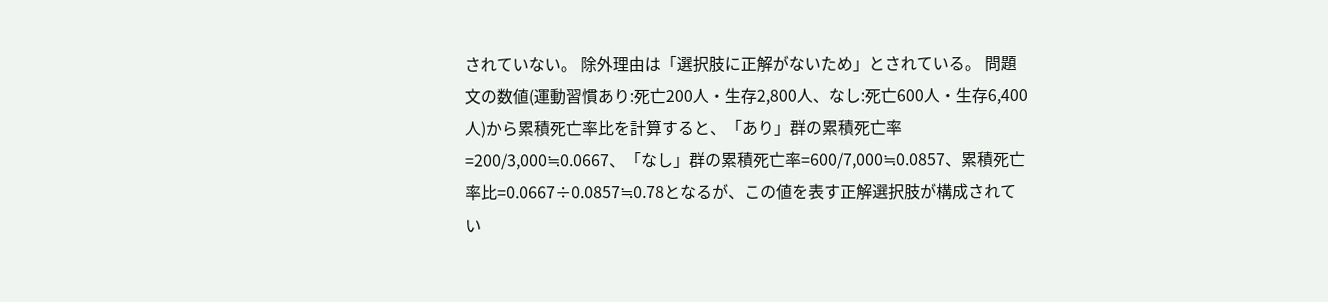されていない。 除外理由は「選択肢に正解がないため」とされている。 問題文の数値(運動習慣あり:死亡200人・生存2,800人、なし:死亡600人・生存6,400人)から累積死亡率比を計算すると、「あり」群の累積死亡率=200/3,000≒0.0667、「なし」群の累積死亡率=600/7,000≒0.0857、累積死亡率比=0.0667÷0.0857≒0.78となるが、この値を表す正解選択肢が構成されてい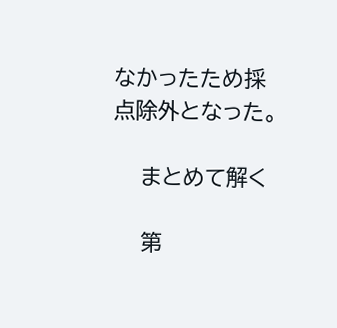なかったため採点除外となった。

    まとめて解く

    第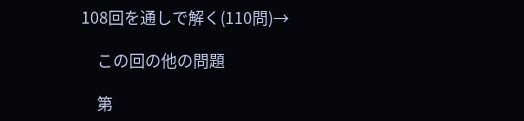108回を通しで解く(110問)→

    この回の他の問題

    第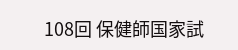108回 保健師国家試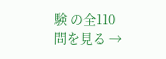験 の全110問を見る →